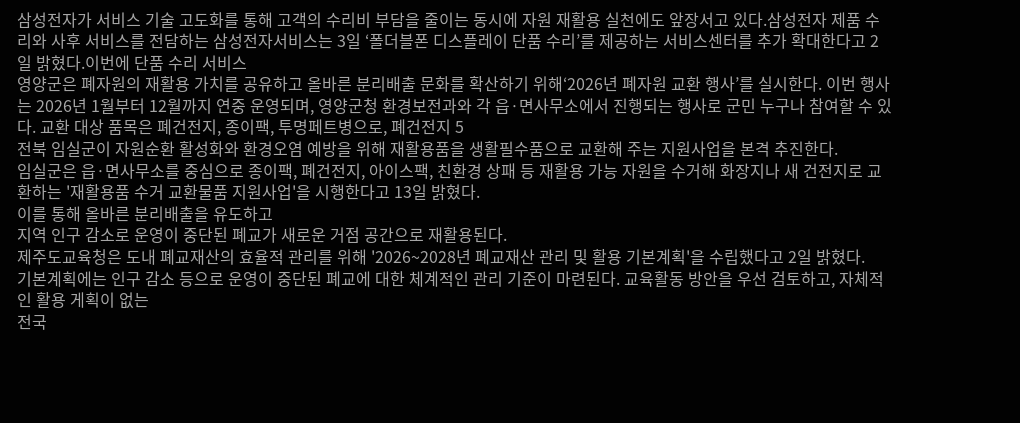삼성전자가 서비스 기술 고도화를 통해 고객의 수리비 부담을 줄이는 동시에 자원 재활용 실천에도 앞장서고 있다.삼성전자 제품 수리와 사후 서비스를 전담하는 삼성전자서비스는 3일 ‘폴더블폰 디스플레이 단품 수리’를 제공하는 서비스센터를 추가 확대한다고 2일 밝혔다.이번에 단품 수리 서비스
영양군은 폐자원의 재활용 가치를 공유하고 올바른 분리배출 문화를 확산하기 위해‘2026년 폐자원 교환 행사’를 실시한다. 이번 행사는 2026년 1월부터 12월까지 연중 운영되며, 영양군청 환경보전과와 각 읍·면사무소에서 진행되는 행사로 군민 누구나 참여할 수 있다. 교환 대상 품목은 폐건전지, 종이팩, 투명페트병으로, 폐건전지 5
전북 임실군이 자원순환 활성화와 환경오염 예방을 위해 재활용품을 생활필수품으로 교환해 주는 지원사업을 본격 추진한다.
임실군은 읍·면사무소를 중심으로 종이팩, 폐건전지, 아이스팩, 친환경 상패 등 재활용 가능 자원을 수거해 화장지나 새 건전지로 교환하는 '재활용품 수거 교환물품 지원사업'을 시행한다고 13일 밝혔다.
이를 통해 올바른 분리배출을 유도하고
지역 인구 감소로 운영이 중단된 폐교가 새로운 거점 공간으로 재활용된다.
제주도교육청은 도내 폐교재산의 효율적 관리를 위해 '2026~2028년 폐교재산 관리 및 활용 기본계획'을 수립했다고 2일 밝혔다.
기본계획에는 인구 감소 등으로 운영이 중단된 폐교에 대한 체계적인 관리 기준이 마련된다. 교육활동 방안을 우선 검토하고, 자체적인 활용 게획이 없는
전국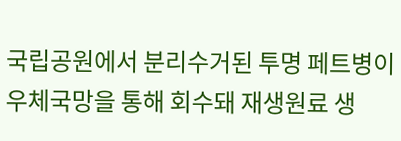국립공원에서 분리수거된 투명 페트병이 우체국망을 통해 회수돼 재생원료 생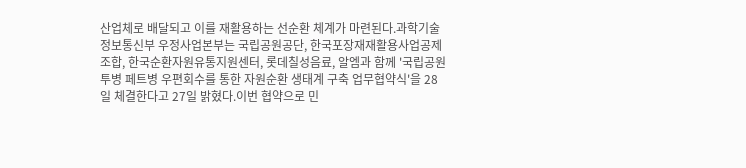산업체로 배달되고 이를 재활용하는 선순환 체계가 마련된다.과학기술정보통신부 우정사업본부는 국립공원공단, 한국포장재재활용사업공제조합, 한국순환자원유통지원센터, 롯데칠성음료, 알엠과 함께 '국립공원 투병 페트병 우편회수를 통한 자원순환 생태계 구축 업무협약식'을 28일 체결한다고 27일 밝혔다.이번 협약으로 민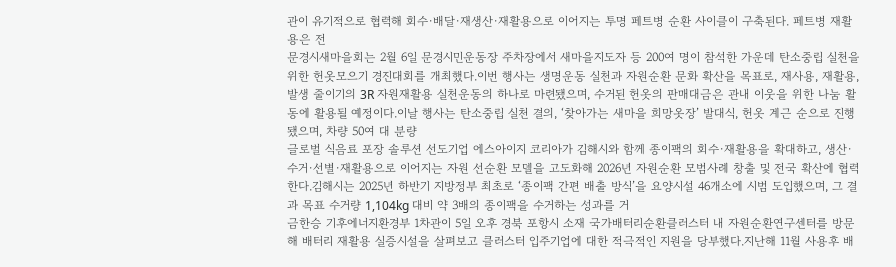관이 유기적으로 협력해 회수·배달·재생산·재활용으로 이어지는 투명 페트병 순환 사이클이 구축된다. 페트병 재활용은 전
문경시새마을회는 2월 6일 문경시민운동장 주차장에서 새마을지도자 등 200여 명이 참석한 가운데 탄소중립 실천을 위한 헌옷모으기 경진대회를 개최했다.이번 행사는 생명운동 실천과 자원순환 문화 확산을 목표로, 재사용, 재활용, 발생 줄이기의 3R 자원재활용 실천운동의 하나로 마련됐으며, 수거된 헌옷의 판매대금은 관내 이웃을 위한 나눔 활동에 활용될 예정이다.이날 행사는 탄소중립 실천 결의, ‘찾아가는 새마을 희망옷장’ 발대식, 헌옷 계근 순으로 진행됐으며, 차량 50여 대 분량
글로벌 식음료 포장 솔루션 선도기업 에스아이지 코리아가 김해시와 함께 종이팩의 회수·재활용을 확대하고, 생산·수거·선별·재활용으로 이어지는 자원 선순환 모델을 고도화해 2026년 자원순환 모범사례 창출 및 전국 확산에 협력한다.김해시는 2025년 하반기 지방정부 최초로 ‘종이팩 간편 배출 방식’을 요양시설 46개소에 시범 도입했으며, 그 결과 목표 수거량 1,104kg 대비 약 3배의 종이팩을 수거하는 성과를 거
금한승 기후에너지환경부 1차관이 5일 오후 경북 포항시 소재 국가배터리순환클러스터 내 자원순환연구센터를 방문해 배터리 재활용 실증시설을 살펴보고 클러스터 입주기업에 대한 적극적인 지원을 당부했다.지난해 11월 사용후 배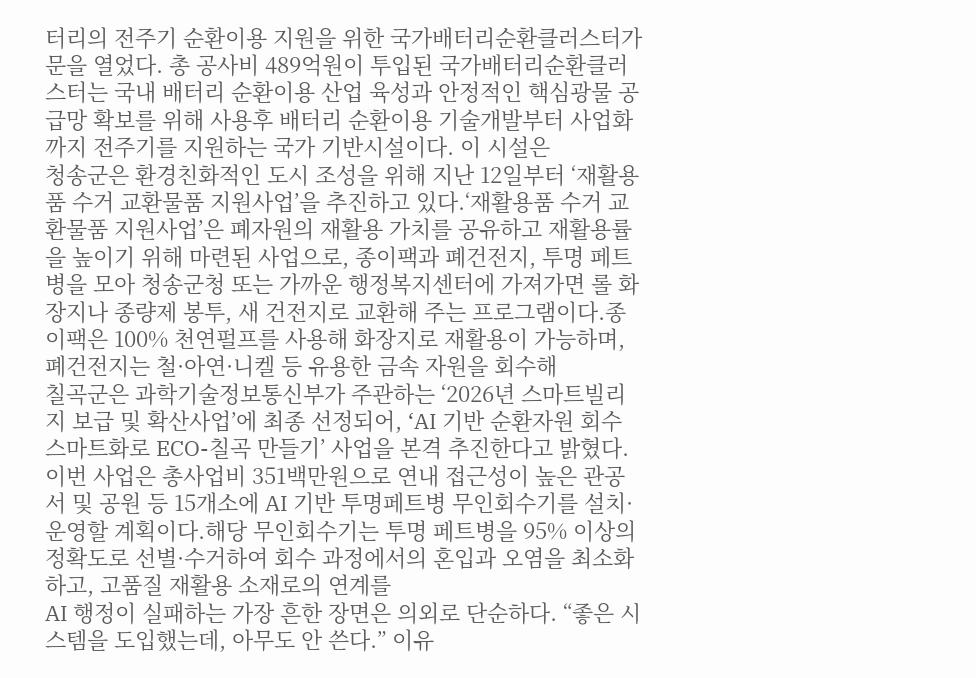터리의 전주기 순환이용 지원을 위한 국가배터리순환클러스터가 문을 열었다. 총 공사비 489억원이 투입된 국가배터리순환클러스터는 국내 배터리 순환이용 산업 육성과 안정적인 핵심광물 공급망 확보를 위해 사용후 배터리 순환이용 기술개발부터 사업화까지 전주기를 지원하는 국가 기반시설이다. 이 시설은
청송군은 환경친화적인 도시 조성을 위해 지난 12일부터 ‘재활용품 수거 교환물품 지원사업’을 추진하고 있다.‘재활용품 수거 교환물품 지원사업’은 폐자원의 재활용 가치를 공유하고 재활용률을 높이기 위해 마련된 사업으로, 종이팩과 폐건전지, 투명 페트병을 모아 청송군청 또는 가까운 행정복지센터에 가져가면 롤 화장지나 종량제 봉투, 새 건전지로 교환해 주는 프로그램이다.종이팩은 100% 천연펄프를 사용해 화장지로 재활용이 가능하며, 폐건전지는 철·아연·니켈 등 유용한 금속 자원을 회수해
칠곡군은 과학기술정보통신부가 주관하는 ‘2026년 스마트빌리지 보급 및 확산사업’에 최종 선정되어, ‘AI 기반 순환자원 회수 스마트화로 ECO-칠곡 만들기’ 사업을 본격 추진한다고 밝혔다.이번 사업은 총사업비 351백만원으로 연내 접근성이 높은 관공서 및 공원 등 15개소에 AI 기반 투명페트병 무인회수기를 설치·운영할 계획이다.해당 무인회수기는 투명 페트병을 95% 이상의 정확도로 선별·수거하여 회수 과정에서의 혼입과 오염을 최소화하고, 고품질 재활용 소재로의 연계를
AI 행정이 실패하는 가장 흔한 장면은 의외로 단순하다. “좋은 시스템을 도입했는데, 아무도 안 쓴다.” 이유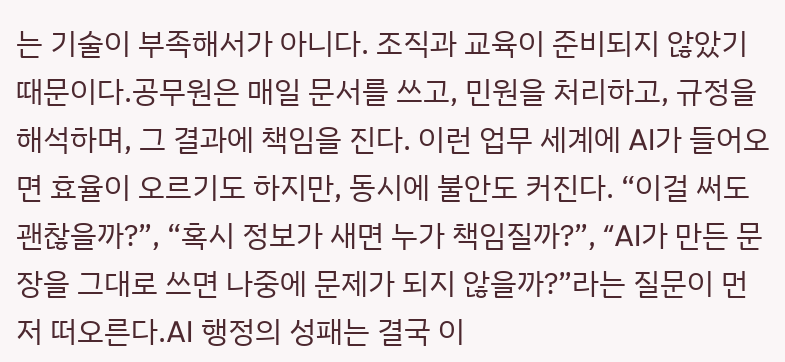는 기술이 부족해서가 아니다. 조직과 교육이 준비되지 않았기 때문이다.공무원은 매일 문서를 쓰고, 민원을 처리하고, 규정을 해석하며, 그 결과에 책임을 진다. 이런 업무 세계에 AI가 들어오면 효율이 오르기도 하지만, 동시에 불안도 커진다. “이걸 써도 괜찮을까?”, “혹시 정보가 새면 누가 책임질까?”, “AI가 만든 문장을 그대로 쓰면 나중에 문제가 되지 않을까?”라는 질문이 먼저 떠오른다.AI 행정의 성패는 결국 이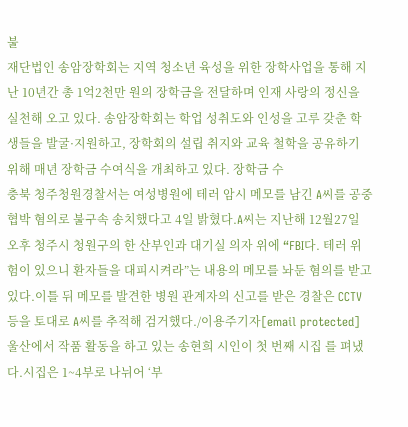불
재단법인 송암장학회는 지역 청소년 육성을 위한 장학사업을 통해 지난 10년간 총 1억2천만 원의 장학금을 전달하며 인재 사랑의 정신을 실천해 오고 있다. 송암장학회는 학업 성취도와 인성을 고루 갖춘 학생들을 발굴·지원하고, 장학회의 설립 취지와 교육 철학을 공유하기 위해 매년 장학금 수여식을 개최하고 있다. 장학금 수
충북 청주청원경찰서는 여성병원에 테러 암시 메모를 남긴 A씨를 공중협박 혐의로 불구속 송치했다고 4일 밝혔다.A씨는 지난해 12월27일 오후 청주시 청원구의 한 산부인과 대기실 의자 위에 “FBI다. 테러 위험이 있으니 환자들을 대피시켜라”는 내용의 메모를 놔둔 혐의를 받고 있다.이틀 뒤 메모를 발견한 병원 관계자의 신고를 받은 경찰은 CCTV 등을 토대로 A씨를 추적해 검거했다./이용주기자[email protected]
울산에서 작품 활동을 하고 있는 송현희 시인이 첫 번째 시집 를 펴냈다.시집은 1~4부로 나뉘어 ‘부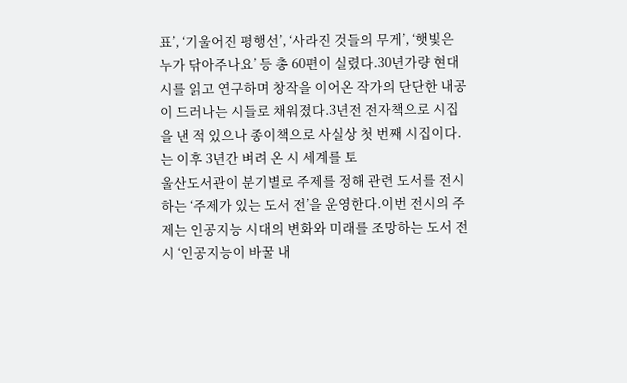표’, ‘기울어진 평행선’, ‘사라진 것들의 무게’, ‘햇빛은 누가 닦아주나요’ 등 총 60편이 실렸다.30년가량 현대시를 읽고 연구하며 창작을 이어온 작가의 단단한 내공이 드러나는 시들로 채워졌다.3년전 전자책으로 시집을 낸 적 있으나 종이책으로 사실상 첫 번째 시집이다.는 이후 3년간 벼려 온 시 세계를 토
울산도서관이 분기별로 주제를 정해 관련 도서를 전시하는 ‘주제가 있는 도서 전’을 운영한다.이번 전시의 주제는 인공지능 시대의 변화와 미래를 조망하는 도서 전시 ‘인공지능이 바꿀 내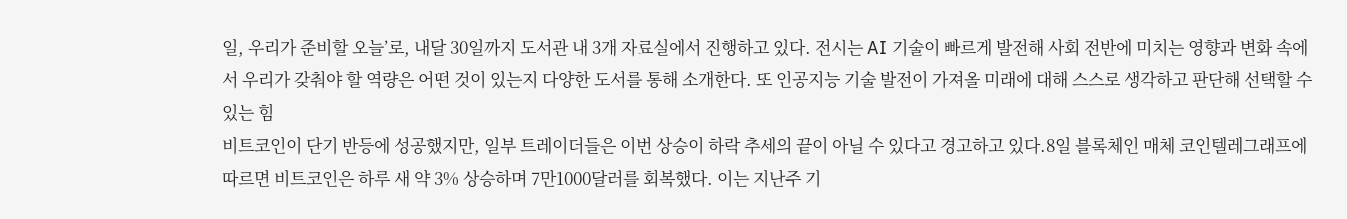일, 우리가 준비할 오늘’로, 내달 30일까지 도서관 내 3개 자료실에서 진행하고 있다. 전시는 AI 기술이 빠르게 발전해 사회 전반에 미치는 영향과 변화 속에서 우리가 갖춰야 할 역량은 어떤 것이 있는지 다양한 도서를 통해 소개한다. 또 인공지능 기술 발전이 가져올 미래에 대해 스스로 생각하고 판단해 선택할 수 있는 힘
비트코인이 단기 반등에 성공했지만, 일부 트레이더들은 이번 상승이 하락 추세의 끝이 아닐 수 있다고 경고하고 있다.8일 블록체인 매체 코인텔레그래프에 따르면 비트코인은 하루 새 약 3% 상승하며 7만1000달러를 회복했다. 이는 지난주 기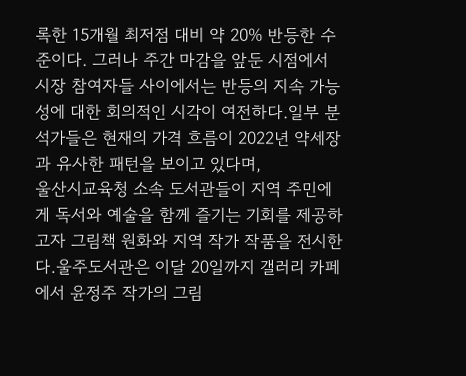록한 15개월 최저점 대비 약 20% 반등한 수준이다. 그러나 주간 마감을 앞둔 시점에서 시장 참여자들 사이에서는 반등의 지속 가능성에 대한 회의적인 시각이 여전하다.일부 분석가들은 현재의 가격 흐름이 2022년 약세장과 유사한 패턴을 보이고 있다며,
울산시교육청 소속 도서관들이 지역 주민에게 독서와 예술을 함께 즐기는 기회를 제공하고자 그림책 원화와 지역 작가 작품을 전시한다.울주도서관은 이달 20일까지 갤러리 카페에서 윤정주 작가의 그림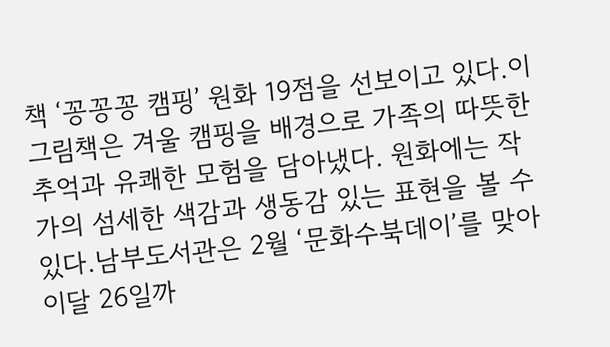책 ‘꽁꽁꽁 캠핑’ 원화 19점을 선보이고 있다.이 그림책은 겨울 캠핑을 배경으로 가족의 따뜻한 추억과 유쾌한 모험을 담아냈다. 원화에는 작가의 섬세한 색감과 생동감 있는 표현을 볼 수 있다.남부도서관은 2월 ‘문화수북데이’를 맞아 이달 26일까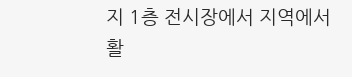지 1층 전시장에서 지역에서 활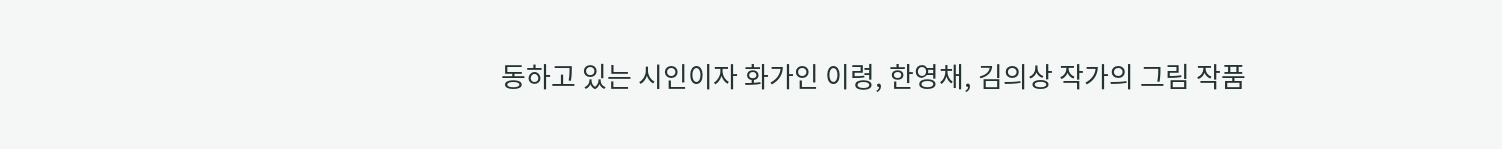동하고 있는 시인이자 화가인 이령, 한영채, 김의상 작가의 그림 작품